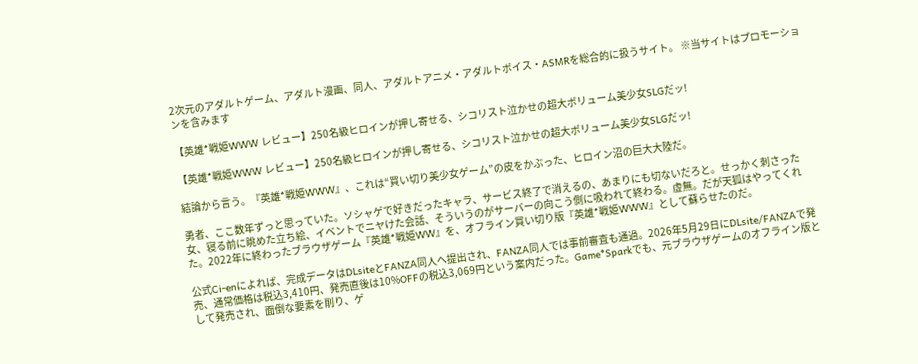2次元のアダルトゲーム、アダルト漫画、同人、アダルトアニメ・アダルトボイス・ASMRを総合的に扱うサイト。 ※当サイトはプロモーションを含みます

【英雄*戦姫WWW レビュー】250名級ヒロインが押し寄せる、シコリスト泣かせの超大ボリューム美少女SLGだッ!

【英雄*戦姫WWW レビュー】250名級ヒロインが押し寄せる、シコリスト泣かせの超大ボリューム美少女SLGだッ!

結論から言う。『英雄*戦姫WWW』、これは“買い切り美少女ゲーム”の皮をかぶった、ヒロイン沼の巨大大陸だ。

勇者、ここ数年ずっと思っていた。ソシャゲで好きだったキャラ、サービス終了で消えるの、あまりにも切ないだろと。せっかく刺さった女、寝る前に眺めた立ち絵、イベントでニヤけた会話、そういうのがサーバーの向こう側に吸われて終わる。虚無。だが天狐はやってくれた。2022年に終わったブラウザゲーム『英雄*戦姫WW』を、オフライン買い切り版『英雄*戦姫WWW』として蘇らせたのだ。

公式Ci-enによれば、完成データはDLsiteとFANZA同人へ提出され、FANZA同人では事前審査も通過。2026年5月29日にDLsite/FANZAで発売、通常価格は税込3,410円、発売直後は10%OFFの税込3,069円という案内だった。Game*Sparkでも、元ブラウザゲームのオフライン版として発売され、面倒な要素を削り、ゲ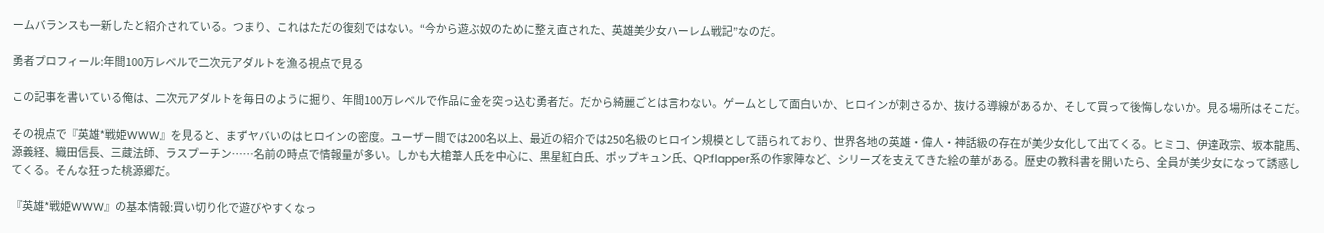ームバランスも一新したと紹介されている。つまり、これはただの復刻ではない。“今から遊ぶ奴のために整え直された、英雄美少女ハーレム戦記”なのだ。

勇者プロフィール:年間100万レベルで二次元アダルトを漁る視点で見る

この記事を書いている俺は、二次元アダルトを毎日のように掘り、年間100万レベルで作品に金を突っ込む勇者だ。だから綺麗ごとは言わない。ゲームとして面白いか、ヒロインが刺さるか、抜ける導線があるか、そして買って後悔しないか。見る場所はそこだ。

その視点で『英雄*戦姫WWW』を見ると、まずヤバいのはヒロインの密度。ユーザー間では200名以上、最近の紹介では250名級のヒロイン規模として語られており、世界各地の英雄・偉人・神話級の存在が美少女化して出てくる。ヒミコ、伊達政宗、坂本龍馬、源義経、織田信長、三蔵法師、ラスプーチン……名前の時点で情報量が多い。しかも大槍葦人氏を中心に、黒星紅白氏、ポップキュン氏、QP:flapper系の作家陣など、シリーズを支えてきた絵の華がある。歴史の教科書を開いたら、全員が美少女になって誘惑してくる。そんな狂った桃源郷だ。

『英雄*戦姫WWW』の基本情報:買い切り化で遊びやすくなっ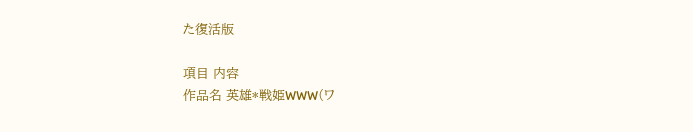た復活版

項目 内容
作品名 英雄*戦姫WWW(ワ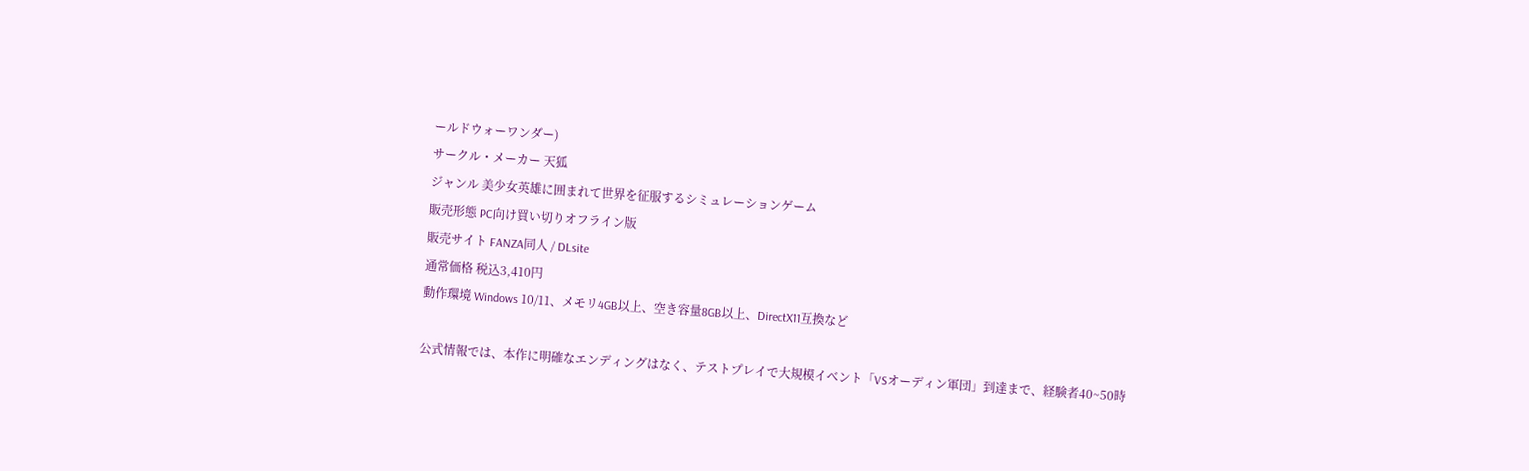ールドウォーワンダー)
サークル・メーカー 天狐
ジャンル 美少女英雄に囲まれて世界を征服するシミュレーションゲーム
販売形態 PC向け買い切りオフライン版
販売サイト FANZA同人 / DLsite
通常価格 税込3,410円
動作環境 Windows 10/11、メモリ4GB以上、空き容量8GB以上、DirectX11互換など

公式情報では、本作に明確なエンディングはなく、テストプレイで大規模イベント「VSオーディン軍団」到達まで、経験者40~50時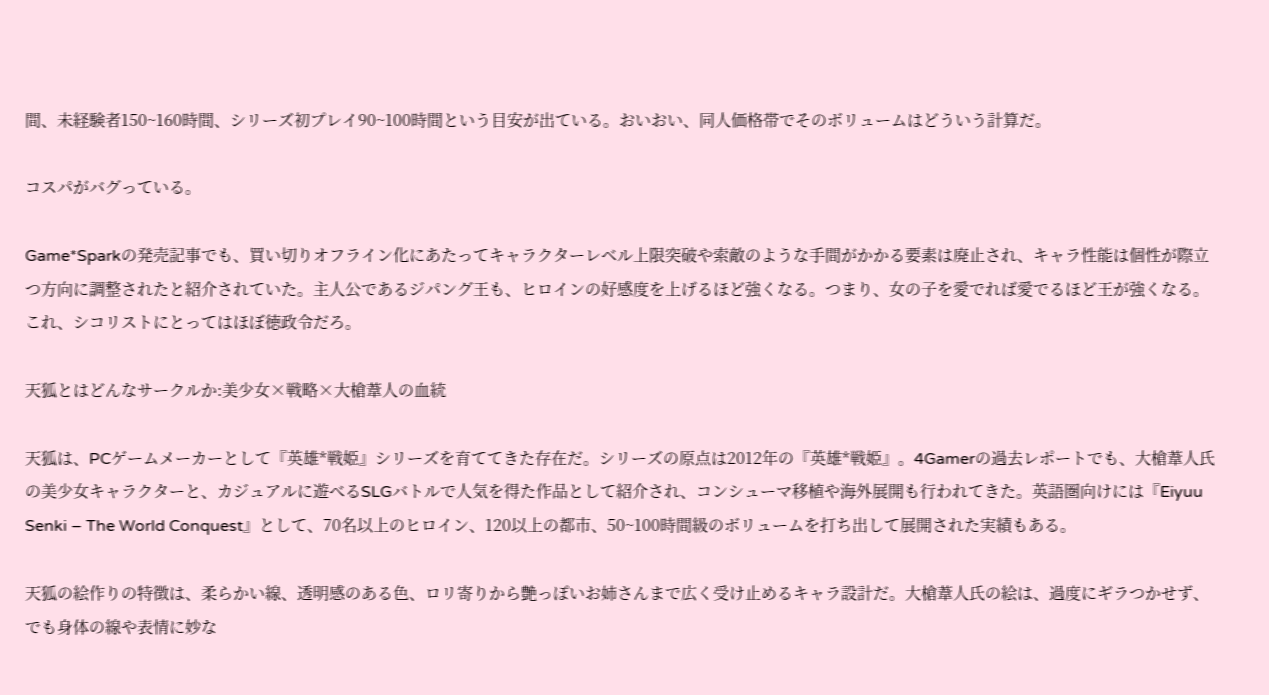間、未経験者150~160時間、シリーズ初プレイ90~100時間という目安が出ている。おいおい、同人価格帯でそのボリュームはどういう計算だ。

コスパがバグっている。

Game*Sparkの発売記事でも、買い切りオフライン化にあたってキャラクターレベル上限突破や索敵のような手間がかかる要素は廃止され、キャラ性能は個性が際立つ方向に調整されたと紹介されていた。主人公であるジパング王も、ヒロインの好感度を上げるほど強くなる。つまり、女の子を愛でれば愛でるほど王が強くなる。これ、シコリストにとってはほぼ徳政令だろ。

天狐とはどんなサークルか:美少女×戦略×大槍葦人の血統

天狐は、PCゲームメーカーとして『英雄*戦姫』シリーズを育ててきた存在だ。シリーズの原点は2012年の『英雄*戦姫』。4Gamerの過去レポートでも、大槍葦人氏の美少女キャラクターと、カジュアルに遊べるSLGバトルで人気を得た作品として紹介され、コンシューマ移植や海外展開も行われてきた。英語圏向けには『Eiyuu Senki – The World Conquest』として、70名以上のヒロイン、120以上の都市、50~100時間級のボリュームを打ち出して展開された実績もある。

天狐の絵作りの特徴は、柔らかい線、透明感のある色、ロリ寄りから艶っぽいお姉さんまで広く受け止めるキャラ設計だ。大槍葦人氏の絵は、過度にギラつかせず、でも身体の線や表情に妙な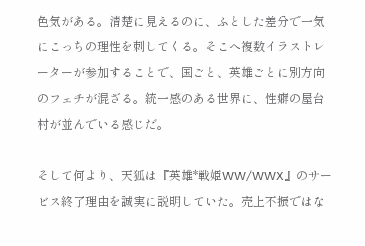色気がある。清楚に見えるのに、ふとした差分で一気にこっちの理性を刺してくる。そこへ複数イラストレーターが参加することで、国ごと、英雄ごとに別方向のフェチが混ざる。統一感のある世界に、性癖の屋台村が並んでいる感じだ。

そして何より、天狐は『英雄*戦姫WW/WWX』のサービス終了理由を誠実に説明していた。売上不振ではな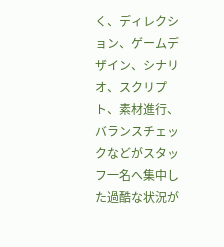く、ディレクション、ゲームデザイン、シナリオ、スクリプト、素材進行、バランスチェックなどがスタッフ一名へ集中した過酷な状況が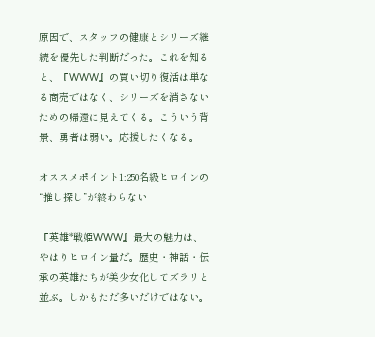原因で、スタッフの健康とシリーズ継続を優先した判断だった。これを知ると、『WWW』の買い切り復活は単なる商売ではなく、シリーズを消さないための帰還に見えてくる。こういう背景、勇者は弱い。応援したくなる。

オススメポイント1:250名級ヒロインの“推し探し”が終わらない

『英雄*戦姫WWW』最大の魅力は、やはりヒロイン量だ。歴史・神話・伝承の英雄たちが美少女化してズラリと並ぶ。しかもただ多いだけではない。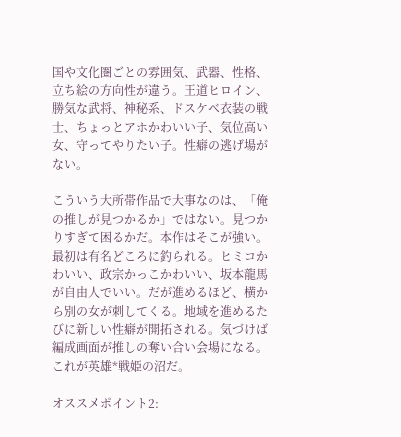国や文化圏ごとの雰囲気、武器、性格、立ち絵の方向性が違う。王道ヒロイン、勝気な武将、神秘系、ドスケベ衣装の戦士、ちょっとアホかわいい子、気位高い女、守ってやりたい子。性癖の逃げ場がない。

こういう大所帯作品で大事なのは、「俺の推しが見つかるか」ではない。見つかりすぎて困るかだ。本作はそこが強い。最初は有名どころに釣られる。ヒミコかわいい、政宗かっこかわいい、坂本龍馬が自由人でいい。だが進めるほど、横から別の女が刺してくる。地域を進めるたびに新しい性癖が開拓される。気づけば編成画面が推しの奪い合い会場になる。これが英雄*戦姫の沼だ。

オススメポイント2: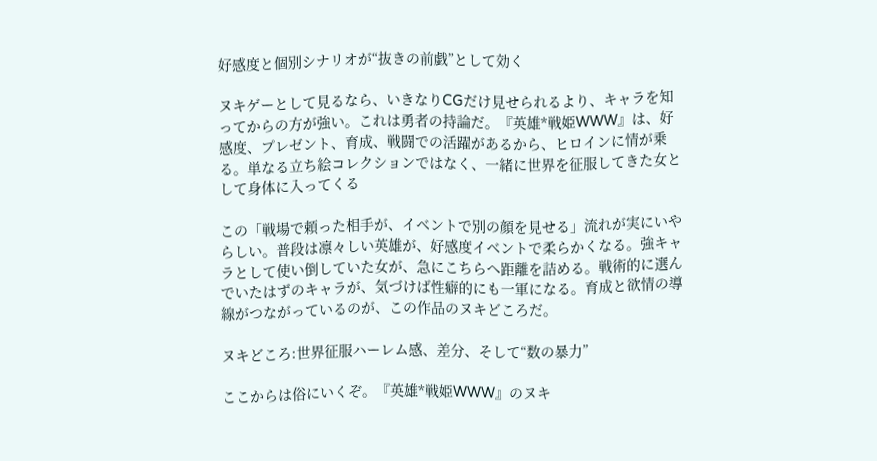好感度と個別シナリオが“抜きの前戯”として効く

ヌキゲーとして見るなら、いきなりCGだけ見せられるより、キャラを知ってからの方が強い。これは勇者の持論だ。『英雄*戦姫WWW』は、好感度、プレゼント、育成、戦闘での活躍があるから、ヒロインに情が乗る。単なる立ち絵コレクションではなく、一緒に世界を征服してきた女として身体に入ってくる

この「戦場で頼った相手が、イベントで別の顔を見せる」流れが実にいやらしい。普段は凛々しい英雄が、好感度イベントで柔らかくなる。強キャラとして使い倒していた女が、急にこちらへ距離を詰める。戦術的に選んでいたはずのキャラが、気づけば性癖的にも一軍になる。育成と欲情の導線がつながっているのが、この作品のヌキどころだ。

ヌキどころ:世界征服ハーレム感、差分、そして“数の暴力”

ここからは俗にいくぞ。『英雄*戦姫WWW』のヌキ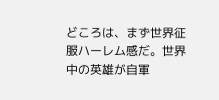どころは、まず世界征服ハーレム感だ。世界中の英雄が自軍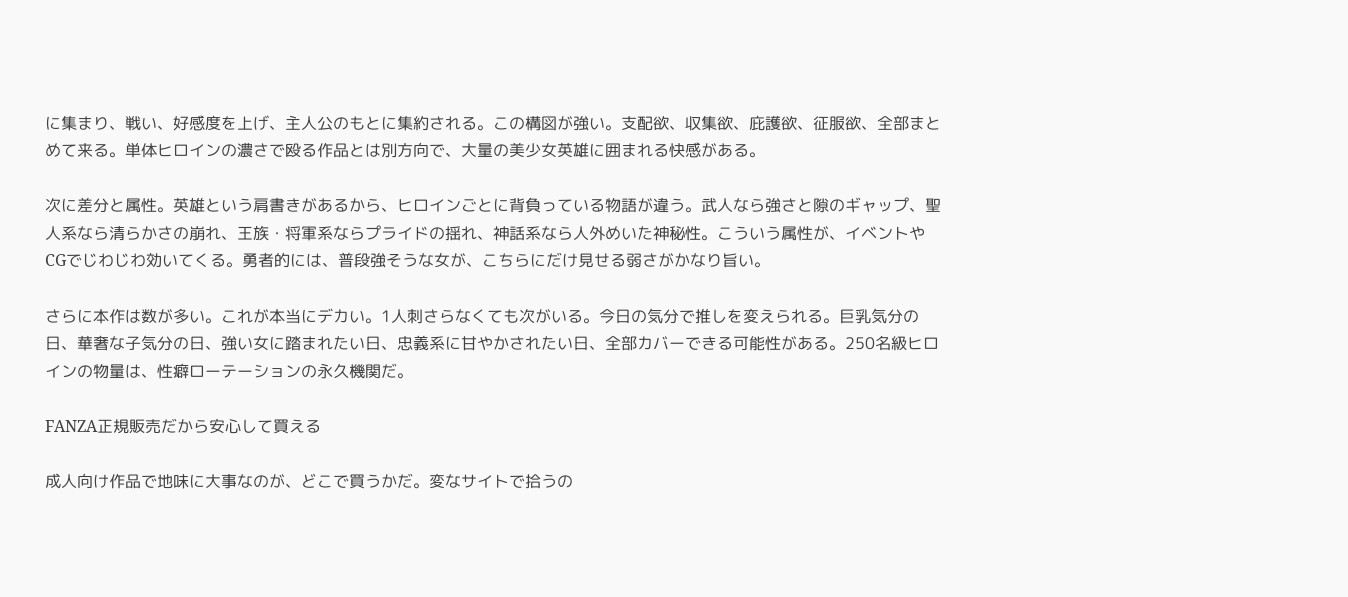に集まり、戦い、好感度を上げ、主人公のもとに集約される。この構図が強い。支配欲、収集欲、庇護欲、征服欲、全部まとめて来る。単体ヒロインの濃さで殴る作品とは別方向で、大量の美少女英雄に囲まれる快感がある。

次に差分と属性。英雄という肩書きがあるから、ヒロインごとに背負っている物語が違う。武人なら強さと隙のギャップ、聖人系なら清らかさの崩れ、王族・将軍系ならプライドの揺れ、神話系なら人外めいた神秘性。こういう属性が、イベントやCGでじわじわ効いてくる。勇者的には、普段強そうな女が、こちらにだけ見せる弱さがかなり旨い。

さらに本作は数が多い。これが本当にデカい。1人刺さらなくても次がいる。今日の気分で推しを変えられる。巨乳気分の日、華奢な子気分の日、強い女に踏まれたい日、忠義系に甘やかされたい日、全部カバーできる可能性がある。250名級ヒロインの物量は、性癖ローテーションの永久機関だ。

FANZA正規販売だから安心して買える

成人向け作品で地味に大事なのが、どこで買うかだ。変なサイトで拾うの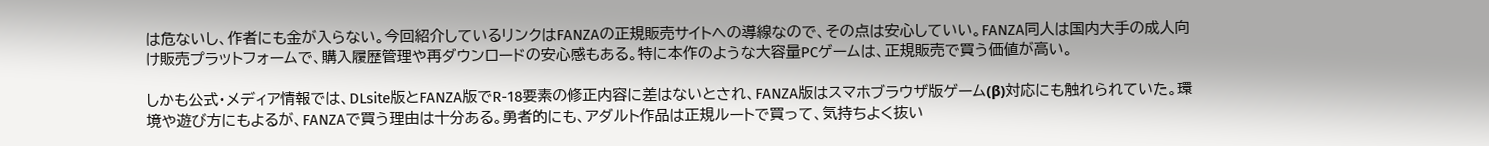は危ないし、作者にも金が入らない。今回紹介しているリンクはFANZAの正規販売サイトへの導線なので、その点は安心していい。FANZA同人は国内大手の成人向け販売プラットフォームで、購入履歴管理や再ダウンロードの安心感もある。特に本作のような大容量PCゲームは、正規販売で買う価値が高い。

しかも公式・メディア情報では、DLsite版とFANZA版でR-18要素の修正内容に差はないとされ、FANZA版はスマホブラウザ版ゲーム(β)対応にも触れられていた。環境や遊び方にもよるが、FANZAで買う理由は十分ある。勇者的にも、アダルト作品は正規ルートで買って、気持ちよく抜い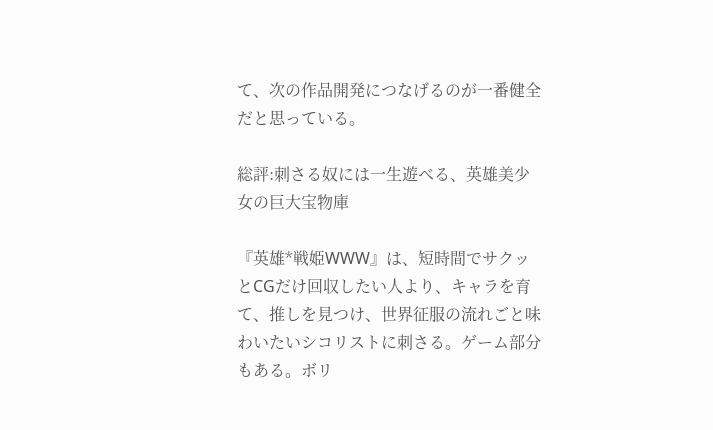て、次の作品開発につなげるのが一番健全だと思っている。

総評:刺さる奴には一生遊べる、英雄美少女の巨大宝物庫

『英雄*戦姫WWW』は、短時間でサクッとCGだけ回収したい人より、キャラを育て、推しを見つけ、世界征服の流れごと味わいたいシコリストに刺さる。ゲーム部分もある。ボリ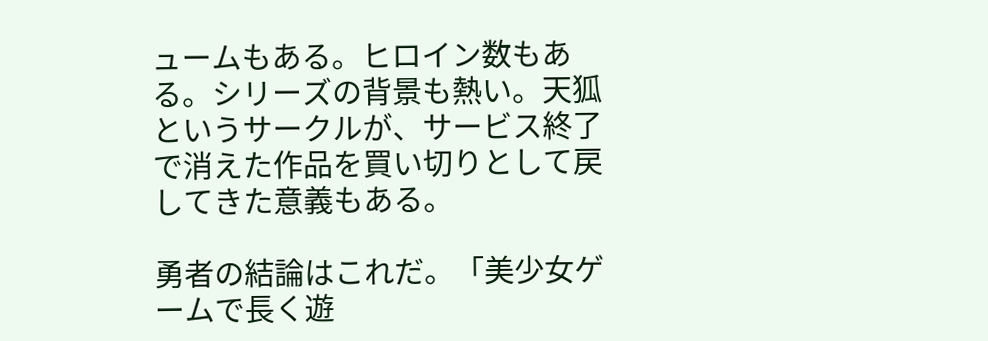ュームもある。ヒロイン数もある。シリーズの背景も熱い。天狐というサークルが、サービス終了で消えた作品を買い切りとして戻してきた意義もある。

勇者の結論はこれだ。「美少女ゲームで長く遊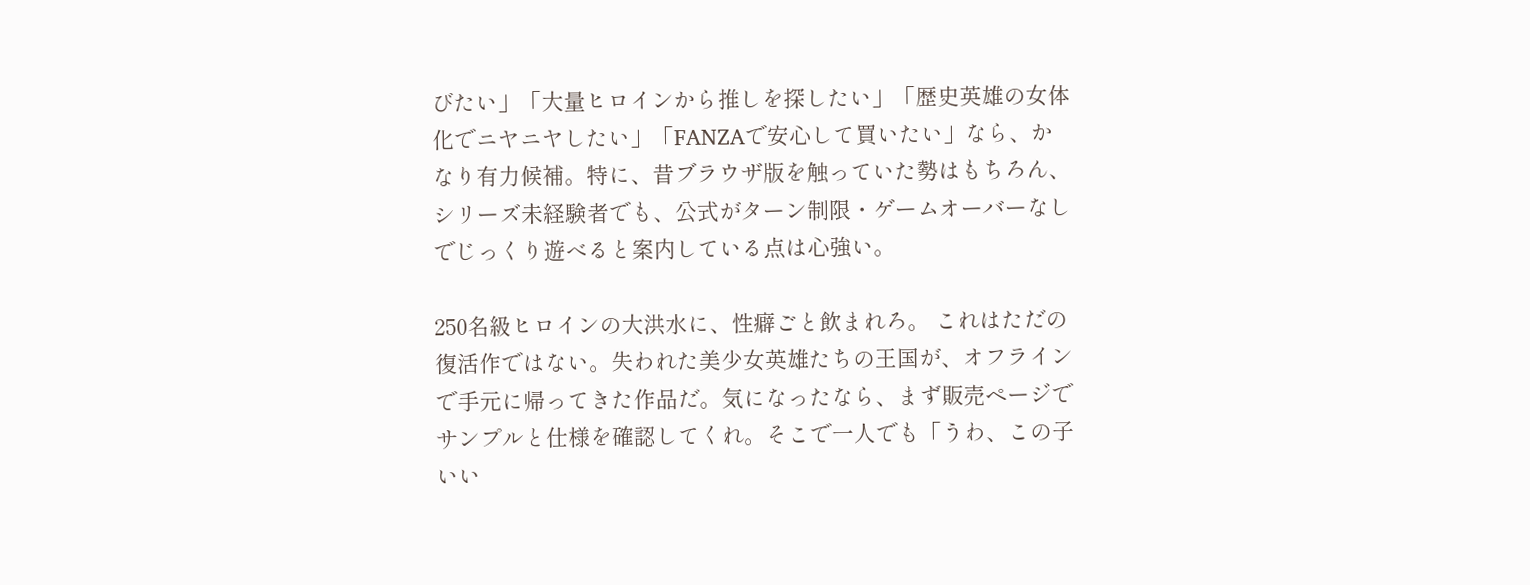びたい」「大量ヒロインから推しを探したい」「歴史英雄の女体化でニヤニヤしたい」「FANZAで安心して買いたい」なら、かなり有力候補。特に、昔ブラウザ版を触っていた勢はもちろん、シリーズ未経験者でも、公式がターン制限・ゲームオーバーなしでじっくり遊べると案内している点は心強い。

250名級ヒロインの大洪水に、性癖ごと飲まれろ。 これはただの復活作ではない。失われた美少女英雄たちの王国が、オフラインで手元に帰ってきた作品だ。気になったなら、まず販売ページでサンプルと仕様を確認してくれ。そこで一人でも「うわ、この子いい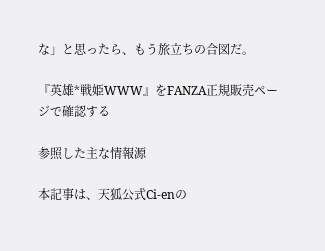な」と思ったら、もう旅立ちの合図だ。

『英雄*戦姫WWW』をFANZA正規販売ページで確認する

参照した主な情報源

本記事は、天狐公式Ci-enの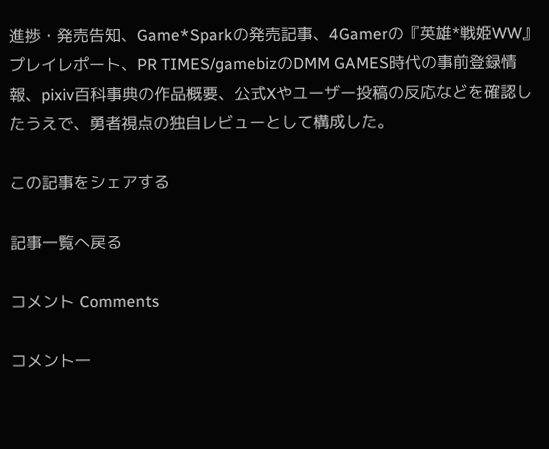進捗・発売告知、Game*Sparkの発売記事、4Gamerの『英雄*戦姫WW』プレイレポート、PR TIMES/gamebizのDMM GAMES時代の事前登録情報、pixiv百科事典の作品概要、公式Xやユーザー投稿の反応などを確認したうえで、勇者視点の独自レビューとして構成した。

この記事をシェアする

記事一覧へ戻る

コメント Comments

コメント一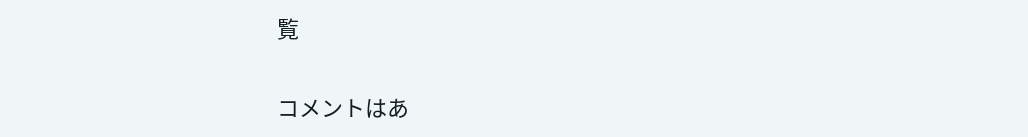覧

コメントはあ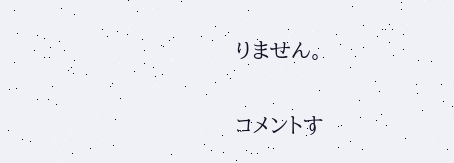りません。

コメントす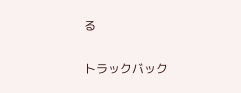る

トラックバック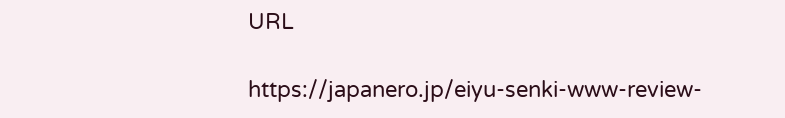URL

https://japanero.jp/eiyu-senki-www-review-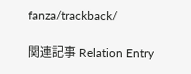fanza/trackback/

関連記事 Relation Entry